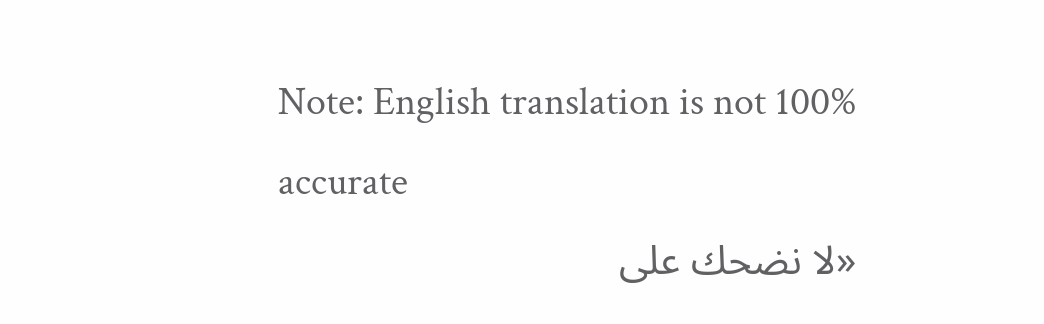Note: English translation is not 100% accurate
«لا نضحك على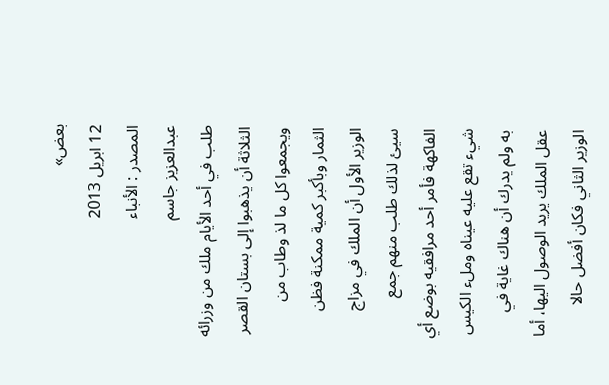بعض»
12 ابريل 2013
المصدر : الأنباء
عبدالعزيز جاسم
طلب في أحد الأيام ملك من وزرائه الثلاثة أن يذهبوا إلى بستان القصر ويجمعوا كل ما لذ وطاب من الثمار وبأكبر كمية ممكنة فظن الوزير الأول أن الملك في مزاج سيئ لذلك طلب منهم جمع الفاكهة فأمر أحد مرافقيه بوضع أي شيء تقع عليه عيناه وملء الكيس به ولم يدرك أن هناك غاية في عقل الملك يريد الوصول اليها، أما الوزير الثاني فكان أفضل حالا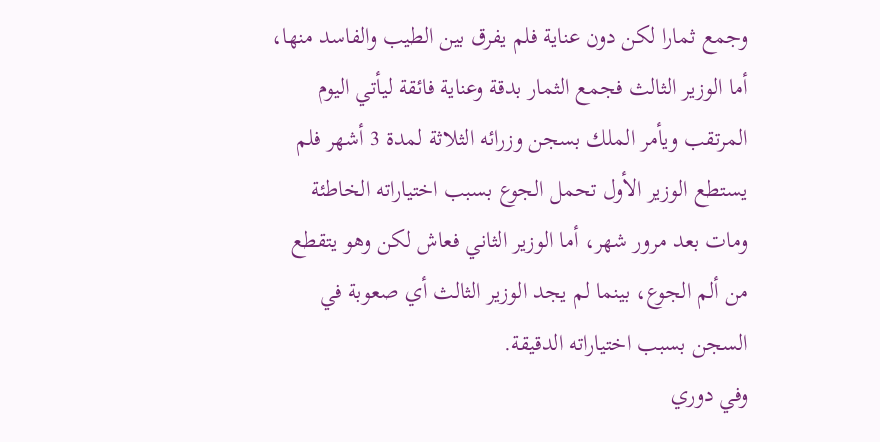وجمع ثمارا لكن دون عناية فلم يفرق بين الطيب والفاسد منها، أما الوزير الثالث فجمع الثمار بدقة وعناية فائقة ليأتي اليوم المرتقب ويأمر الملك بسجن وزرائه الثلاثة لمدة 3 أشهر فلم يستطع الوزير الأول تحمل الجوع بسبب اختياراته الخاطئة ومات بعد مرور شهر، أما الوزير الثاني فعاش لكن وهو يتقطع من ألم الجوع، بينما لم يجد الوزير الثالث أي صعوبة في السجن بسبب اختياراته الدقيقة.
وفي دوري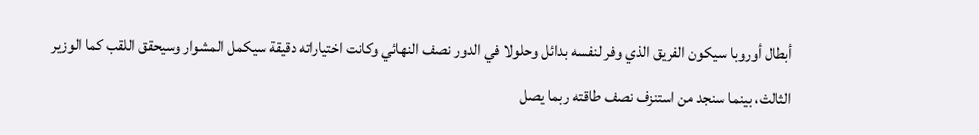أبطال أوروبا سيكون الفريق الذي وفر لنفسه بدائل وحلولا في الدور نصف النهائي وكانت اختياراته دقيقة سيكمل المشوار وسيحقق اللقب كما الوزير الثالث، بينما سنجد من استنزف نصف طاقته ربما يصل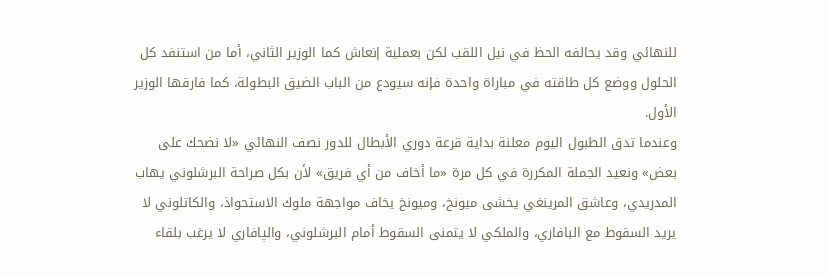للنهائي وقد يحالفه الحظ في نيل اللقب لكن بعملية إنعاش كما الوزير الثاني، أما من استنفد كل الحلول ووضع كل طاقته في مباراة واحدة فإنه سيودع من الباب الضيق البطولة، كما فارقها الوزير الأول.
وعندما تدق الطبول اليوم معلنة بداية قرعة دوري الأبطال للدور نصف النهائي «لا نضحك على بعض» ونعيد الجملة المكررة في كل مرة «ما أخاف من أي فريق» لأن بكل صراحة البرشلوني يهاب المدريدي، وعاشق المرينغي يخشى ميونخ، وميونخ يخاف مواجهة ملوك الاستحواذ، والكاتلوني لا يريد السقوط مع البافاري، والملكي لا يتمنى السقوط أمام البرشلوني، والپافاري لا يرغب بلقاء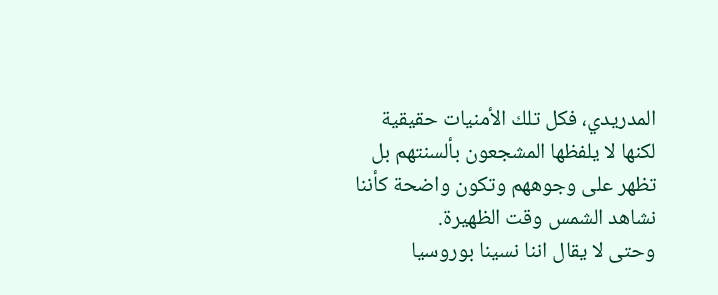المدريدي، فكل تلك الأمنيات حقيقية لكنها لا يلفظها المشجعون بألسنتهم بل تظهر على وجوههم وتكون واضحة كأننا نشاهد الشمس وقت الظهيرة.
وحتى لا يقال اننا نسينا بوروسيا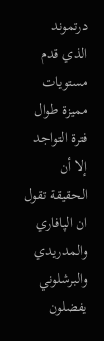درتموند الذي قدم مستويات مميزة طوال فترة التواجد إلا أن الحقيقة تقول ان الپافاري والمدريدي والبرشلوني يفضلون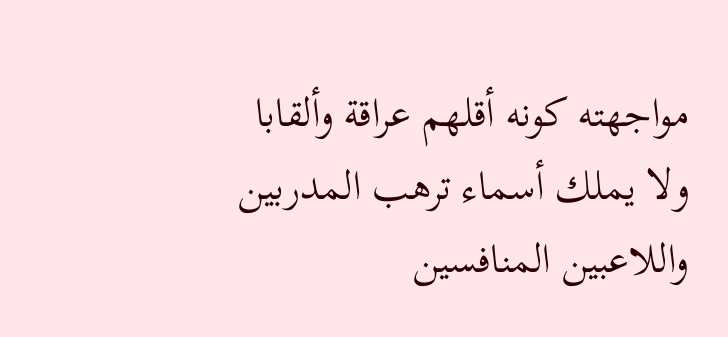مواجهته كونه أقلهم عراقة وألقابا ولا يملك أسماء ترهب المدربين واللاعبين المنافسين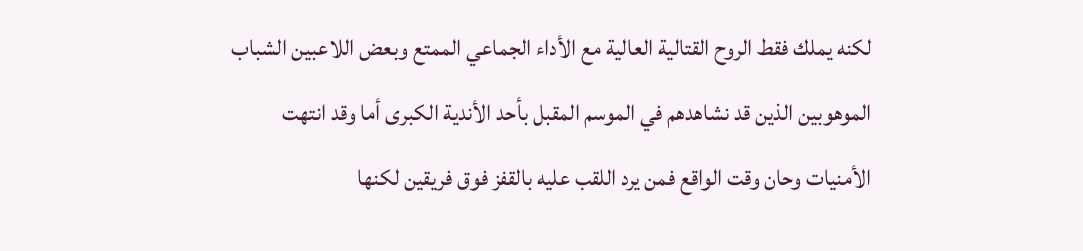لكنه يملك فقط الروح القتالية العالية مع الأداء الجماعي الممتع وبعض اللاعبين الشباب الموهوبين الذين قد نشاهدهم في الموسم المقبل بأحد الأندية الكبرى أما وقد انتهت الأمنيات وحان وقت الواقع فمن يرد اللقب عليه بالقفز فوق فريقين لكنها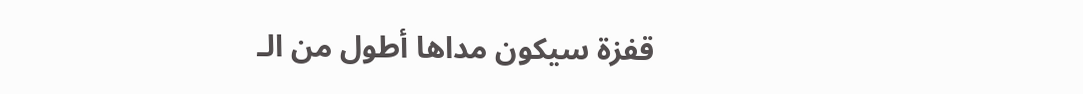قفزة سيكون مداها أطول من الـ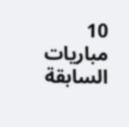10 مباريات السابقة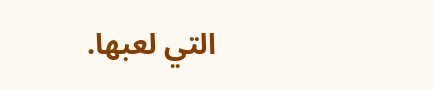التي لعبها.